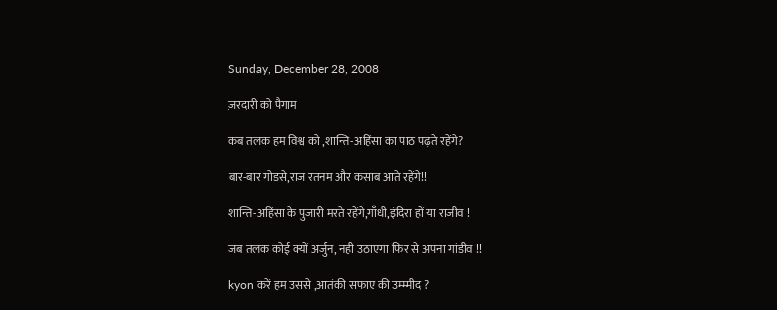Sunday, December 28, 2008

ज़रदारी को पैगाम

कब तलक हम विश्व को ,शान्ति-अहिंसा का पाठ पढ़ते रहेंगे?

बार-बार गोडसे,राज रतनम और कसाब आते रहेंगे!!

शान्ति-अहिंसा के पुजारी मरते रहेंगे,गाँधी,इंदिरा हों या राजीव !

जब तलक कोई क्यों अर्जुन, नही उठाएगा फिर से अपना गांडीव !!

kyon करें हम उससे ,आतंकी सफाए की उम्म्मीद ?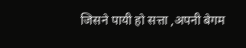जिसने पायी हो सत्ता ,अपनी बेगम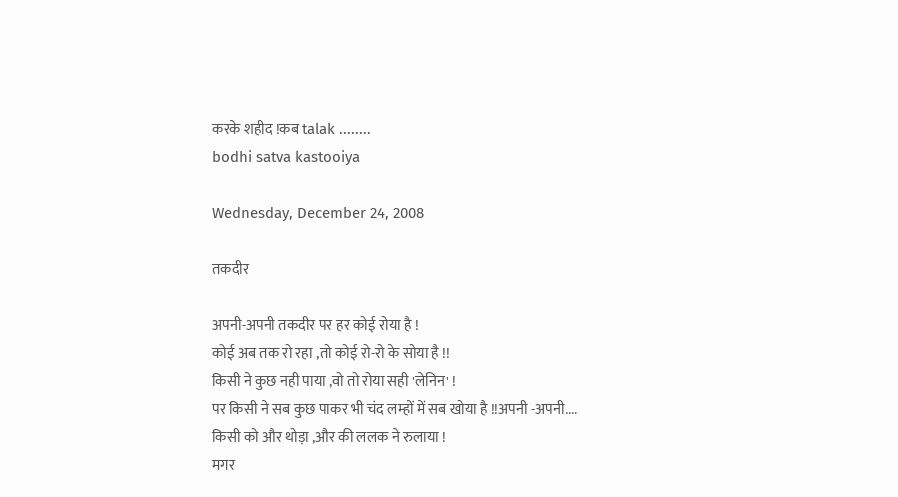करके शहीद !कब talak ........
bodhi satva kastooiya

Wednesday, December 24, 2008

तकदीर

अपनी-अपनी तकदीर पर हर कोई रोया है !
कोई अब तक रो रहा ,तो कोई रो-रो के सोया है !!
किसी ने कुछ नही पाया ,वो तो रोया सही 'लेनिन' !
पर किसी ने सब कुछ पाकर भी चंद लम्हों में सब खोया है !!अपनी -अपनी....
किसी को और थोड़ा ,और की ललक ने रुलाया !
मगर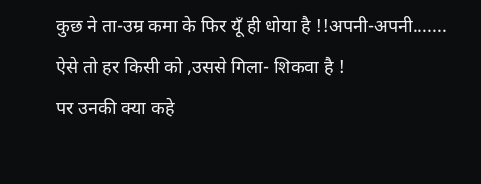कुछ ने ता-उम्र कमा के फिर यूँ ही धोया है !!अपनी-अपनी.......
ऐसे तो हर किसी को ,उससे गिला- शिकवा है !
पर उनकी क्या कहे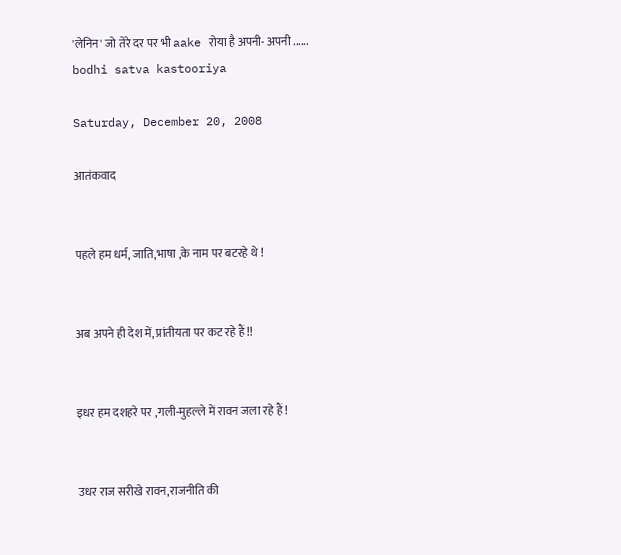'लेनिन' जो तेरे दर पर भी aake रोया है अपनी- अपनी ......
bodhi satva kastooriya

Saturday, December 20, 2008

आतंकवाद


पहले हम धर्म, जाति,भाषा ,के नाम पर बटरहे थे !


अब अपने ही देश में, प्रांतीयता पर कट रहे हैं !!


इधर हम दशहरे पर ,गली-मुहल्ले में रावन जला रहे हैं !


उधर राज सरीखे रावन,राजनीति की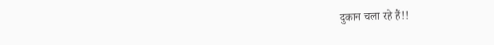दुकान चला रहे हैं!!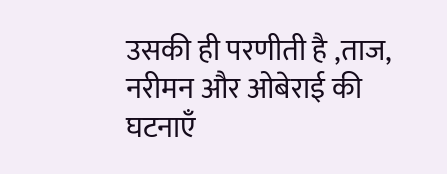उसकी ही परणीती है ,ताज, नरीमन और ओबेराई की घटनाएँ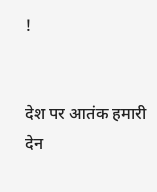!


देश पर आतंक हमारी देन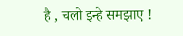है , चलो इन्हे समझाए !